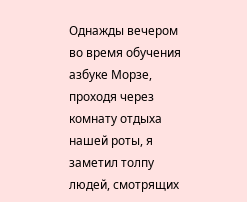Однажды вечером во время обучения азбуке Морзе, проходя через комнату отдыха нашей роты, я заметил толпу людей, смотрящих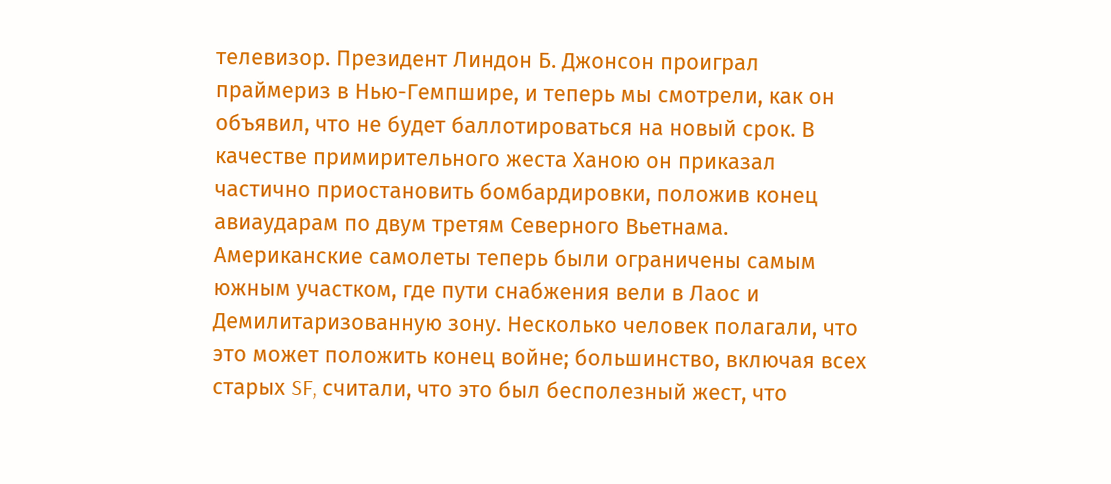телевизор. Президент Линдон Б. Джонсон проиграл праймериз в Нью-Гемпшире, и теперь мы смотрели, как он объявил, что не будет баллотироваться на новый срок. В качестве примирительного жеста Ханою он приказал частично приостановить бомбардировки, положив конец авиаударам по двум третям Северного Вьетнама. Американские самолеты теперь были ограничены самым южным участком, где пути снабжения вели в Лаос и Демилитаризованную зону. Несколько человек полагали, что это может положить конец войне; большинство, включая всех старых SF, считали, что это был бесполезный жест, что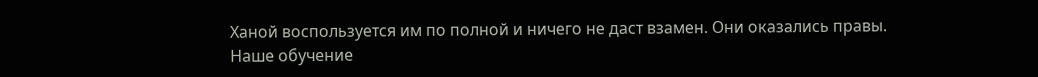Ханой воспользуется им по полной и ничего не даст взамен. Они оказались правы.
Наше обучение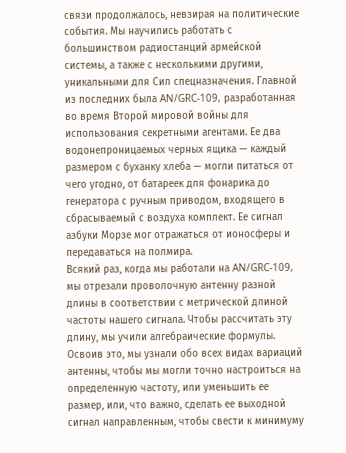связи продолжалось, невзирая на политические события. Мы научились работать с большинством радиостанций армейской системы, а также с несколькими другими, уникальными для Сил спецназначения. Главной из последних была AN/GRC-109, разработанная во время Второй мировой войны для использования секретными агентами. Ее два водонепроницаемых черных ящика — каждый размером с буханку хлеба — могли питаться от чего угодно, от батареек для фонарика до генератора с ручным приводом, входящего в сбрасываемый с воздуха комплект. Ее сигнал азбуки Морзе мог отражаться от ионосферы и передаваться на полмира.
Всякий раз, когда мы работали на AN/GRC-109, мы отрезали проволочную антенну разной длины в соответствии с метрической длиной частоты нашего сигнала. Чтобы рассчитать эту длину, мы учили алгебраические формулы. Освоив это, мы узнали обо всех видах вариаций антенны, чтобы мы могли точно настроиться на определенную частоту, или уменьшить ее размер, или, что важно, сделать ее выходной сигнал направленным, чтобы свести к минимуму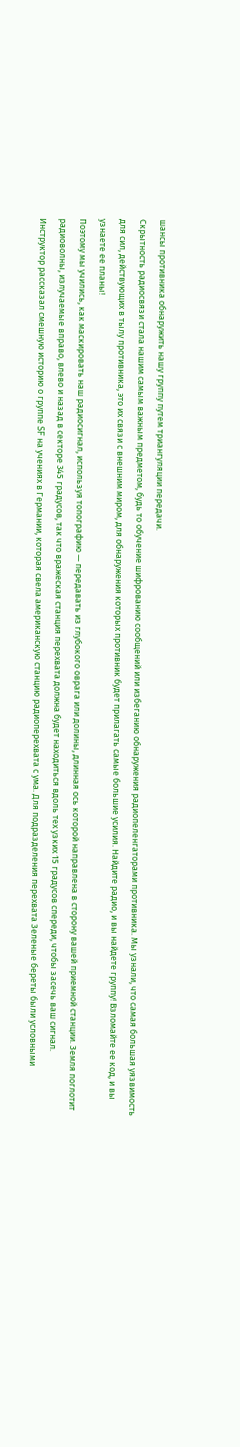шансы противника обнаружить нашу группу путем триангуляции передачи.
Скрытность радиосвязи стала нашим самым важным предметом, будь то обучение шифрованию сообщений или избеганию обнаружения радиопеленгаторами противника. Мы узнали, что самая большая уязвимость для сил, действующих в тылу противника, это их связи с внешним миром, для обнаружения которых противник будет прилагать самые большие усилия. Найдите радио, и вы найдете группу! Взломайте ее код, и вы узнаете ее планы!
Поэтому мы учились, как маскировать наш радиосигнал, используя топографию — передавать из глубокого оврага или долины, длинная ось которой направлена в сторону вашей приемной станции. Земля поглотит радиоволны, излучаемые вправо, влево и назад в секторе 345 градусов, так что вражеская станция перехвата должна будет находиться вдоль тех узких 15 градусов спереди, чтобы засечь ваш сигнал.
Инструктор рассказал смешную историю о группе SF на учениях в Германии, которая свела американскую станцию радиоперехвата с ума. Для подразделения перехвата Зеленые береты были условными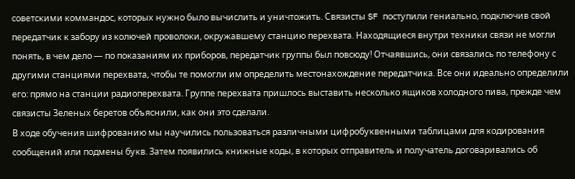советскими коммандос, которых нужно было вычислить и уничтожить. Связисты SF поступили гениально, подключив свой передатчик к забору из колючей проволоки, окружавшему станцию перехвата. Находящиеся внутри техники связи не могли понять, в чем дело — по показаниям их приборов, передатчик группы был повсюду! Отчаявшись, они связались по телефону с другими станциями перехвата, чтобы те помогли им определить местонахождение передатчика. Все они идеально определили его: прямо на станции радиоперехвата. Группе перехвата пришлось выставить несколько ящиков холодного пива, прежде чем связисты Зеленых беретов объяснили, как они это сделали.
В ходе обучения шифрованию мы научились пользоваться различными цифробуквенными таблицами для кодирования сообщений или подмены букв. Затем появились книжные коды, в которых отправитель и получатель договаривались об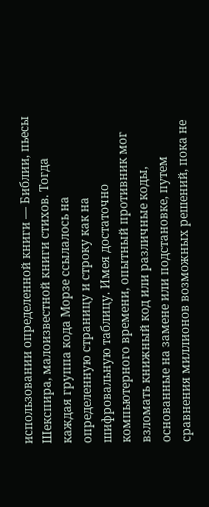использовании определенной книги — Библии, пьесы Шекспира, малоизвестной книги стихов. Тогда каждая группа кода Морзе ссылалось на определенную страницу и строку как на шифровальную таблицу. Имея достаточно компьютерного времени, опытный противник мог взломать книжный код или различные коды, основанные на замене или подстановке, путем сравнения миллионов возможных решений, пока не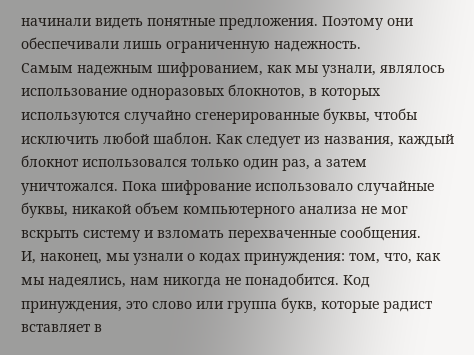начинали видеть понятные предложения. Поэтому они обеспечивали лишь ограниченную надежность.
Самым надежным шифрованием, как мы узнали, являлось использование одноразовых блокнотов, в которых используются случайно сгенерированные буквы, чтобы исключить любой шаблон. Как следует из названия, каждый блокнот использовался только один раз, а затем уничтожался. Пока шифрование использовало случайные буквы, никакой объем компьютерного анализа не мог вскрыть систему и взломать перехваченные сообщения.
И, наконец, мы узнали о кодах принуждения: том, что, как мы надеялись, нам никогда не понадобится. Код принуждения, это слово или группа букв, которые радист вставляет в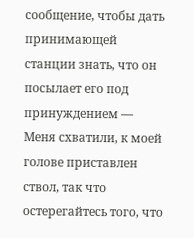сообщение, чтобы дать принимающей станции знать, что он посылает его под принуждением — Меня схватили, к моей голове приставлен ствол, так что остерегайтесь того, что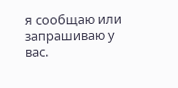я сообщаю или запрашиваю у вас.